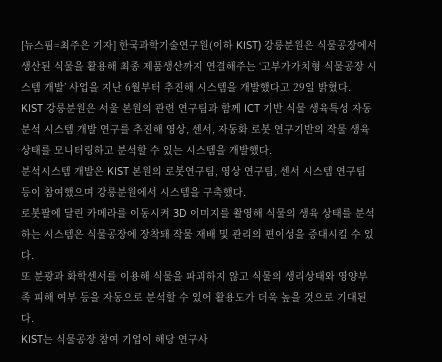[뉴스핌=최주은 기자] 한국과학기술연구원(이하 KIST) 강릉분원은 식물공장에서 생산된 식물을 활용해 최종 제품생산까지 연결해주는 ‘고부가가치형 식물공장 시스템 개발’ 사업을 지난 6월부터 추진해 시스템을 개발했다고 29일 밝혔다.
KIST 강릉분원은 서울 본원의 관련 연구팀과 함께 ICT 기반 식물 생육특성 자동 분석 시스템 개발 연구를 추진해 영상, 센서, 자동화 로봇 연구기반의 작물 생육 상태를 모니터링하고 분석할 수 있는 시스템을 개발했다.
분석시스템 개발은 KIST 본원의 로봇연구팀, 영상 연구팀, 센서 시스템 연구팀 등이 참여했으며 강릉분원에서 시스템을 구축했다.
로봇팔에 달린 카메라를 이동시켜 3D 이미지를 촬영해 식물의 생육 상태를 분석하는 시스템은 식물공장에 장착돼 작물 재배 및 관리의 편이성을 증대시킬 수 있다.
또 분광과 화학센서를 이용해 식물을 파괴하지 않고 식물의 생리상태와 영양부족 피해 여부 등을 자동으로 분석할 수 있어 활용도가 더욱 높을 것으로 기대된다.
KIST는 식물공장 참여 기업이 해당 연구사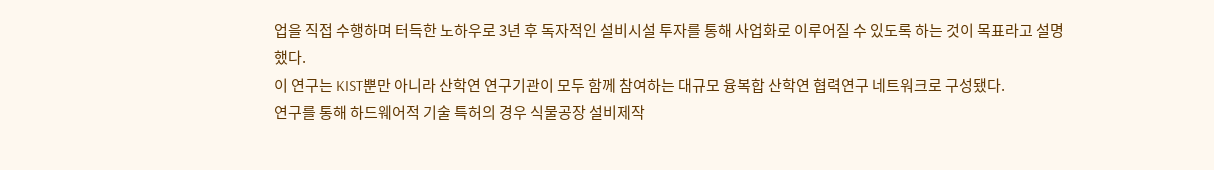업을 직접 수행하며 터득한 노하우로 3년 후 독자적인 설비시설 투자를 통해 사업화로 이루어질 수 있도록 하는 것이 목표라고 설명했다.
이 연구는 KIST뿐만 아니라 산학연 연구기관이 모두 함께 참여하는 대규모 융복합 산학연 협력연구 네트워크로 구성됐다.
연구를 통해 하드웨어적 기술 특허의 경우 식물공장 설비제작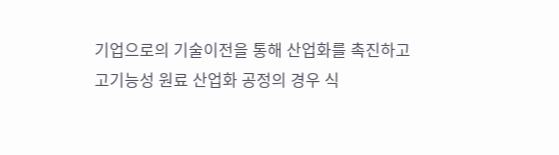기업으로의 기술이전을 통해 산업화를 촉진하고 고기능성 원료 산업화 공정의 경우 식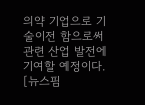의약 기업으로 기술이전 함으로써 관련 산업 발전에 기여할 예정이다.
[뉴스핌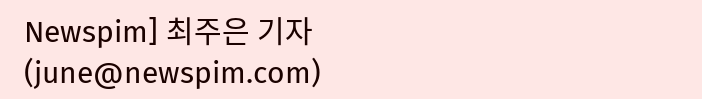Newspim] 최주은 기자 (june@newspim.com)